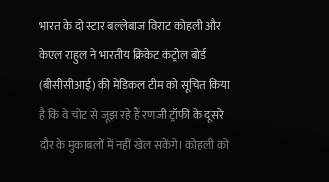भारत के दो स्टार बल्लेबाज विराट कोहली और केएल राहुल ने भारतीय क्रिकेट कंट्रोल बोर्ड (बीसीसीआई) की मेडिकल टीम को सूचित किया है कि वे चोट से जूझ रहे हैं रणजी ट्रॉफी के दूसरे दौर के मुकाबलों में नहीं खेल सकेंगे। कोहली को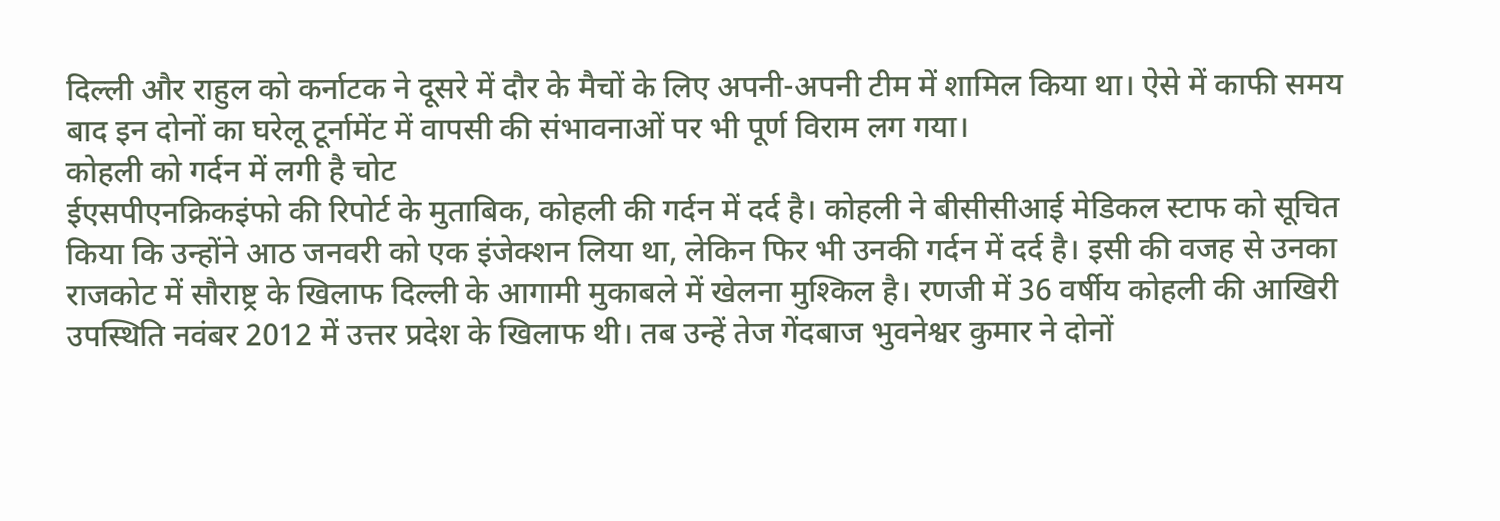दिल्ली और राहुल को कर्नाटक ने दूसरे में दौर के मैचों के लिए अपनी-अपनी टीम में शामिल किया था। ऐसे में काफी समय बाद इन दोनों का घरेलू टूर्नामेंट में वापसी की संभावनाओं पर भी पूर्ण विराम लग गया।
कोहली को गर्दन में लगी है चोट
ईएसपीएनक्रिकइंफो की रिपोर्ट के मुताबिक, कोहली की गर्दन में दर्द है। कोहली ने बीसीसीआई मेडिकल स्टाफ को सूचित किया कि उन्होंने आठ जनवरी को एक इंजेक्शन लिया था, लेकिन फिर भी उनकी गर्दन में दर्द है। इसी की वजह से उनका राजकोट में सौराष्ट्र के खिलाफ दिल्ली के आगामी मुकाबले में खेलना मुश्किल है। रणजी में 36 वर्षीय कोहली की आखिरी उपस्थिति नवंबर 2012 में उत्तर प्रदेश के खिलाफ थी। तब उन्हें तेज गेंदबाज भुवनेश्वर कुमार ने दोनों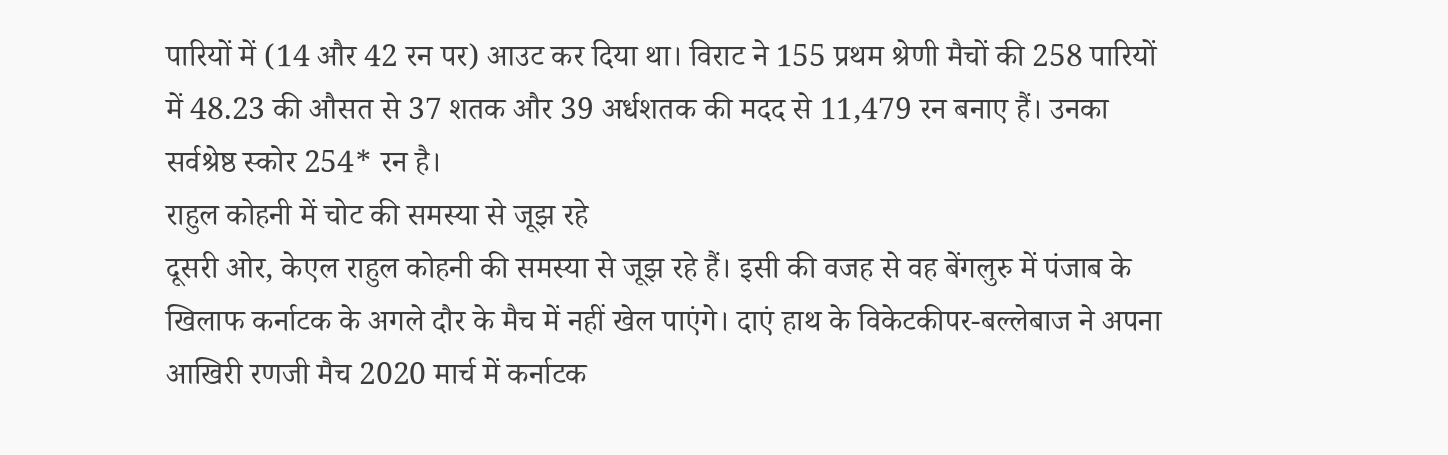पारियों में (14 और 42 रन पर) आउट कर दिया था। विराट ने 155 प्रथम श्रेणी मैचों की 258 पारियों में 48.23 की औसत से 37 शतक और 39 अर्धशतक की मदद से 11,479 रन बनाए हैं। उनका सर्वश्रेष्ठ स्कोर 254* रन है।
राहुल कोहनी में चोट की समस्या से जूझ रहे
दूसरी ओर, केएल राहुल कोहनी की समस्या से जूझ रहे हैं। इसी की वजह से वह बेंगलुरु में पंजाब के खिलाफ कर्नाटक के अगले दौर के मैच में नहीं खेल पाएंगे। दाएं हाथ के विकेटकीपर-बल्लेबाज ने अपना आखिरी रणजी मैच 2020 मार्च में कर्नाटक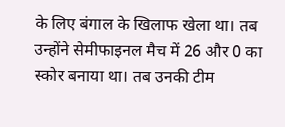के लिए बंगाल के खिलाफ खेला था। तब उन्होंने सेमीफाइनल मैच में 26 और 0 का स्कोर बनाया था। तब उनकी टीम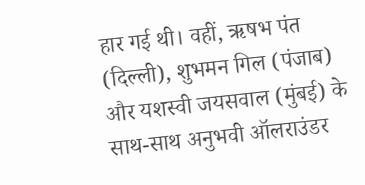हार गई थी। वहीं, ऋषभ पंत (दिल्ली), शुभमन गिल (पंजाब) और यशस्वी जयसवाल (मुंबई) के साथ-साथ अनुभवी ऑलराउंडर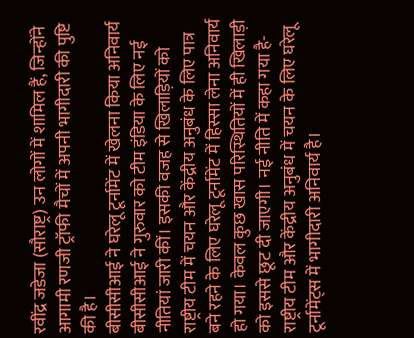रवींद्र जडेजा (सौराष्ट्र) उन लोगों में शामिल हैं, जिन्होंने आगामी रणजी ट्रॉफी मैचों में अपनी भागीदारी की पुष्टि की है।
बीसीसीआई ने घरेलू टूर्नामेंट में खेलना किया अनिवार्य
बीसीसीआई ने गुरुवार को टीम इंडिया के लिए नई नीतियां जारी कीं। इसकी वजह से खिलाड़ियों को राष्ट्रीय टीम में चयन और केंद्रीय अनुबंध के लिए पात्र बने रहने के लिए घरेलू टूर्नामेंट में हिस्सा लेना अनिवार्य हो गया। केवल कुछ खास परिस्थितियों में ही खिलाड़ी को इससे छूट दी जाएगी। नई नीति में कहा गया है- राष्ट्रीय टीम और केंद्रीय अनुबंध में चयन के लिए घरेलू टूर्नामेंट्स में भागीदारी अनिवार्य है।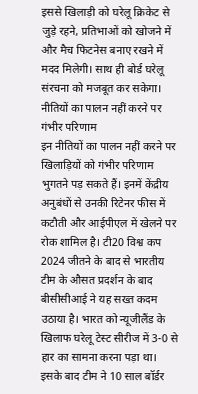इससे खिलाड़ी को घरेलू क्रिकेट से जुड़े रहने, प्रतिभाओं को खोजने में और मैच फिटनेस बनाए रखने में मदद मिलेगी। साथ ही बोर्ड घरेलू संरचना को मजबूत कर सकेगा।
नीतियों का पालन नहीं करने पर गंभीर परिणाम
इन नीतियों का पालन नहीं करने पर खिलाड़ियों को गंभीर परिणाम भुगतने पड़ सकते हैं। इनमें केंद्रीय अनुबंधों से उनकी रिटेनर फीस में कटौती और आईपीएल में खेलने पर रोक शामिल है। टी20 विश्व कप 2024 जीतने के बाद से भारतीय टीम के औसत प्रदर्शन के बाद बीसीसीआई ने यह सख्त कदम उठाया है। भारत को न्यूजीलैंड के खिलाफ घरेलू टेस्ट सीरीज में 3-0 से हार का सामना करना पड़ा था। इसके बाद टीम ने 10 साल बॉर्डर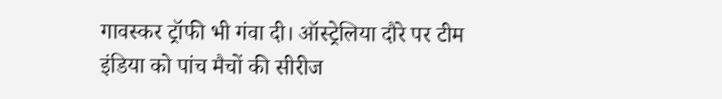गावस्कर ट्रॉफी भी गंवा दी। ऑस्ट्रेलिया दौरे पर टीम इंडिया को पांच मैचों की सीरीज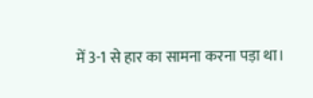में 3-1 से हार का सामना करना पड़ा था।